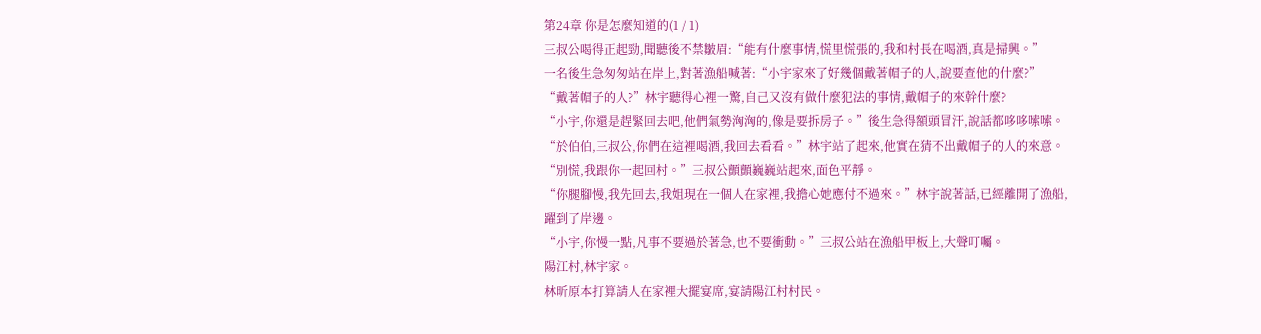第24章 你是怎麼知道的(1 / 1)
三叔公喝得正起勁,聞聽後不禁皺眉:“能有什麼事情,慌里慌張的,我和村長在喝酒,真是掃興。”
一名後生急匆匆站在岸上,對著漁船喊著:“小宇家來了好幾個戴著帽子的人,說要查他的什麼?”
“戴著帽子的人?”林宇聽得心裡一驚,自己又沒有做什麼犯法的事情,戴帽子的來幹什麼?
“小宇,你還是趕緊回去吧,他們氣勢洶洶的,像是要拆房子。”後生急得額頭冒汗,說話都哆哆嗦嗦。
“於伯伯,三叔公,你們在這裡喝酒,我回去看看。”林宇站了起來,他實在猜不出戴帽子的人的來意。
“別慌,我跟你一起回村。”三叔公顫顫巍巍站起來,面色平靜。
“你腿腳慢,我先回去,我姐現在一個人在家裡,我擔心她應付不過來。”林宇說著話,已經離開了漁船,躍到了岸邊。
“小宇,你慢一點,凡事不要過於著急,也不要衝動。”三叔公站在漁船甲板上,大聲叮囑。
陽江村,林宇家。
林昕原本打算請人在家裡大擺宴席,宴請陽江村村民。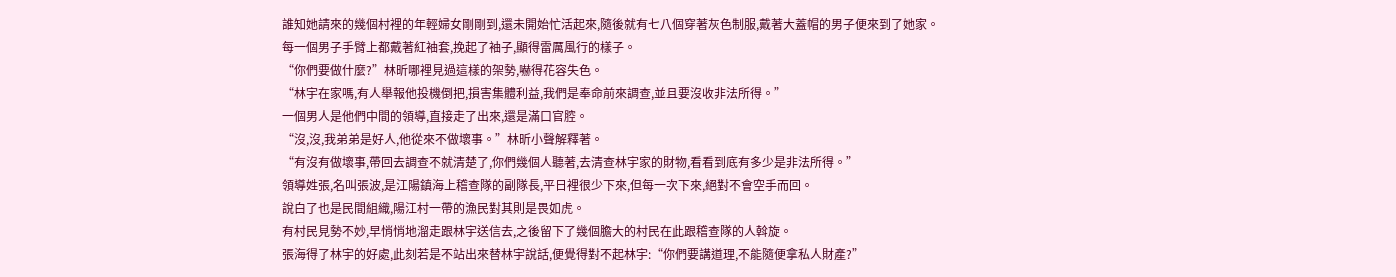誰知她請來的幾個村裡的年輕婦女剛剛到,還未開始忙活起來,隨後就有七八個穿著灰色制服,戴著大蓋帽的男子便來到了她家。
每一個男子手臂上都戴著紅袖套,挽起了袖子,顯得雷厲風行的樣子。
“你們要做什麼?”林昕哪裡見過這樣的架勢,嚇得花容失色。
“林宇在家嗎,有人舉報他投機倒把,損害集體利益,我們是奉命前來調查,並且要沒收非法所得。”
一個男人是他們中間的領導,直接走了出來,還是滿口官腔。
“沒,沒,我弟弟是好人,他從來不做壞事。”林昕小聲解釋著。
“有沒有做壞事,帶回去調查不就清楚了,你們幾個人聽著,去清查林宇家的財物,看看到底有多少是非法所得。”
領導姓張,名叫張波,是江陽鎮海上稽查隊的副隊長,平日裡很少下來,但每一次下來,絕對不會空手而回。
說白了也是民間組織,陽江村一帶的漁民對其則是畏如虎。
有村民見勢不妙,早悄悄地溜走跟林宇送信去,之後留下了幾個膽大的村民在此跟稽查隊的人斡旋。
張海得了林宇的好處,此刻若是不站出來替林宇說話,便覺得對不起林宇:“你們要講道理,不能隨便拿私人財產?”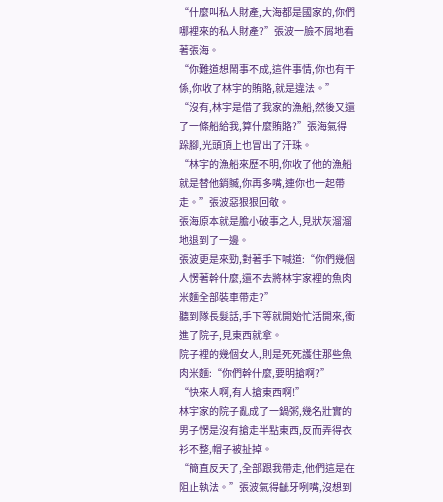“什麼叫私人財產,大海都是國家的,你們哪裡來的私人財產?”張波一臉不屑地看著張海。
“你難道想鬧事不成,這件事情,你也有干係,你收了林宇的賄賂,就是違法。”
“沒有,林宇是借了我家的漁船,然後又還了一條船給我,算什麼賄賂?”張海氣得跺腳,光頭頂上也冒出了汗珠。
“林宇的漁船來歷不明,你收了他的漁船就是替他銷贓,你再多嘴,連你也一起帶走。”張波惡狠狠回敬。
張海原本就是膽小破事之人,見狀灰溜溜地退到了一邊。
張波更是來勁,對著手下喊道:“你們幾個人愣著幹什麼,還不去將林宇家裡的魚肉米麵全部裝車帶走?”
聽到隊長髮話,手下等就開始忙活開來,衝進了院子,見東西就拿。
院子裡的幾個女人,則是死死護住那些魚肉米麵:“你們幹什麼,要明搶啊?”
“快來人啊,有人搶東西啊!”
林宇家的院子亂成了一鍋粥,幾名壯實的男子愣是沒有搶走半點東西,反而弄得衣衫不整,帽子被扯掉。
“簡直反天了,全部跟我帶走,他們這是在阻止執法。”張波氣得齜牙咧嘴,沒想到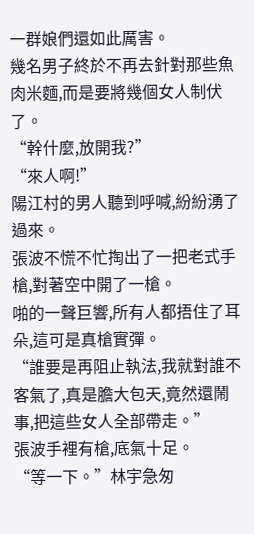一群娘們還如此厲害。
幾名男子終於不再去針對那些魚肉米麵,而是要將幾個女人制伏了。
“幹什麼,放開我?”
“來人啊!”
陽江村的男人聽到呼喊,紛紛湧了過來。
張波不慌不忙掏出了一把老式手槍,對著空中開了一槍。
啪的一聲巨響,所有人都捂住了耳朵,這可是真槍實彈。
“誰要是再阻止執法,我就對誰不客氣了,真是膽大包天,竟然還鬧事,把這些女人全部帶走。”
張波手裡有槍,底氣十足。
“等一下。”林宇急匆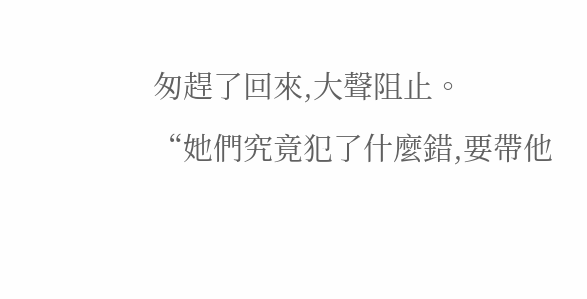匆趕了回來,大聲阻止。
“她們究竟犯了什麼錯,要帶他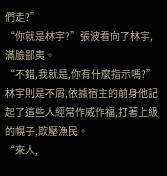們走?”
“你就是林宇?”張波看向了林宇,滿臉鄙夷。
“不錯,我就是,你有什麼指示嗎?”林宇則是不屑,依據宿主的前身他記起了這些人經常作威作福,打著上級的幌子,欺壓漁民。
“來人,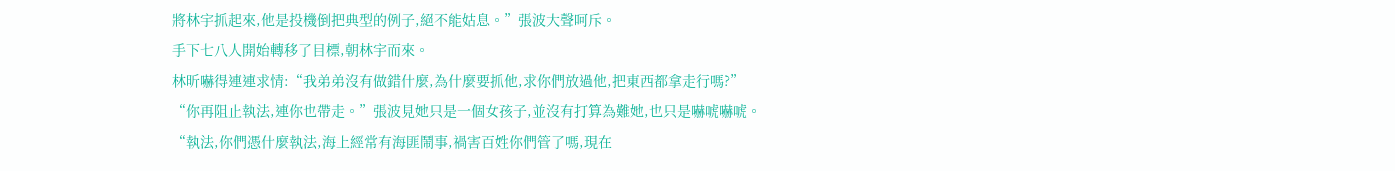將林宇抓起來,他是投機倒把典型的例子,絕不能姑息。”張波大聲呵斥。
手下七八人開始轉移了目標,朝林宇而來。
林昕嚇得連連求情:“我弟弟沒有做錯什麼,為什麼要抓他,求你們放過他,把東西都拿走行嗎?”
“你再阻止執法,連你也帶走。”張波見她只是一個女孩子,並沒有打算為難她,也只是嚇唬嚇唬。
“執法,你們憑什麼執法,海上經常有海匪鬧事,禍害百姓你們管了嗎,現在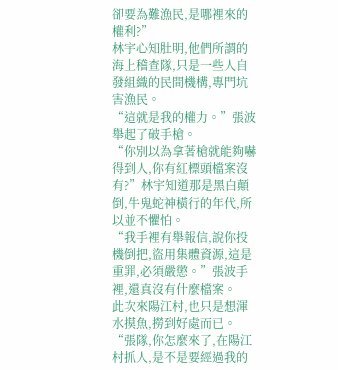卻要為難漁民,是哪裡來的權利?”
林宇心知肚明,他們所謂的海上稽查隊,只是一些人自發組織的民間機構,專門坑害漁民。
“這就是我的權力。”張波舉起了破手槍。
“你別以為拿著槍就能夠嚇得到人,你有紅標頭檔案沒有?”林宇知道那是黑白顛倒,牛鬼蛇神橫行的年代,所以並不懼怕。
“我手裡有舉報信,說你投機倒把,盜用集體資源,這是重罪,必須嚴懲。”張波手裡,還真沒有什麼檔案。
此次來陽江村,也只是想渾水摸魚,撈到好處而已。
“張隊,你怎麼來了,在陽江村抓人,是不是要經過我的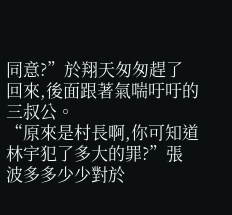同意?”於翔天匆匆趕了回來,後面跟著氣喘吁吁的三叔公。
“原來是村長啊,你可知道林宇犯了多大的罪?”張波多多少少對於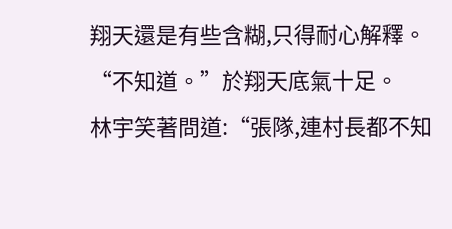翔天還是有些含糊,只得耐心解釋。
“不知道。”於翔天底氣十足。
林宇笑著問道:“張隊,連村長都不知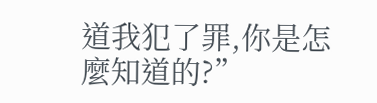道我犯了罪,你是怎麼知道的?”